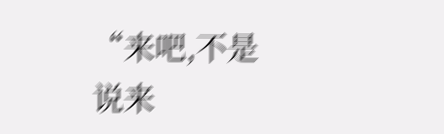“来吧,不是说来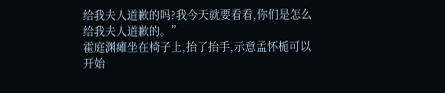给我夫人道歉的吗?我今天就要看看,你们是怎么给我夫人道歉的。”
霍庭渊瘫坐在椅子上,抬了抬手,示意孟怀栀可以开始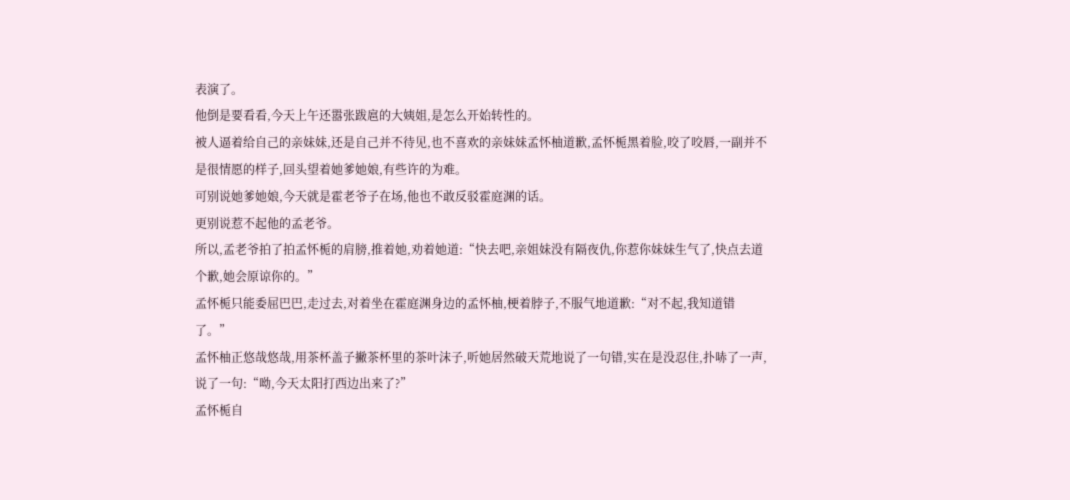表演了。
他倒是要看看,今天上午还嚣张跋扈的大姨姐,是怎么开始转性的。
被人逼着给自己的亲妹妹,还是自己并不待见,也不喜欢的亲妹妹孟怀柚道歉,孟怀栀黑着脸,咬了咬唇,一副并不是很情愿的样子,回头望着她爹她娘,有些许的为难。
可别说她爹她娘,今天就是霍老爷子在场,他也不敢反驳霍庭渊的话。
更别说惹不起他的孟老爷。
所以,孟老爷拍了拍孟怀栀的肩膀,推着她,劝着她道:“快去吧,亲姐妹没有隔夜仇,你惹你妹妹生气了,快点去道个歉,她会原谅你的。”
孟怀栀只能委屈巴巴,走过去,对着坐在霍庭渊身边的孟怀柚,梗着脖子,不服气地道歉:“对不起,我知道错了。”
孟怀柚正悠哉悠哉,用茶杯盖子撇茶杯里的茶叶沫子,听她居然破天荒地说了一句错,实在是没忍住,扑哧了一声,说了一句:“呦,今天太阳打西边出来了?”
孟怀栀自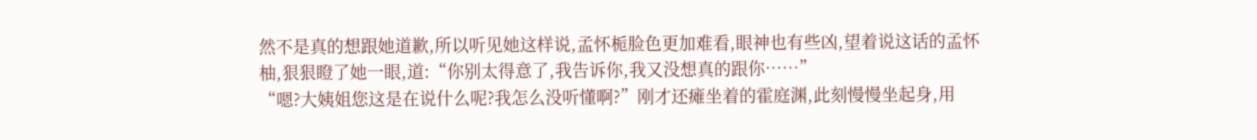然不是真的想跟她道歉,所以听见她这样说,孟怀栀脸色更加难看,眼神也有些凶,望着说这话的孟怀柚,狠狠瞪了她一眼,道:“你别太得意了,我告诉你,我又没想真的跟你……”
“嗯?大姨姐您这是在说什么呢?我怎么没听懂啊?”刚才还瘫坐着的霍庭渊,此刻慢慢坐起身,用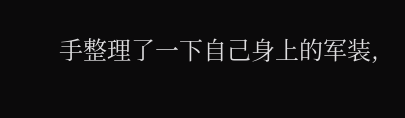手整理了一下自己身上的军装,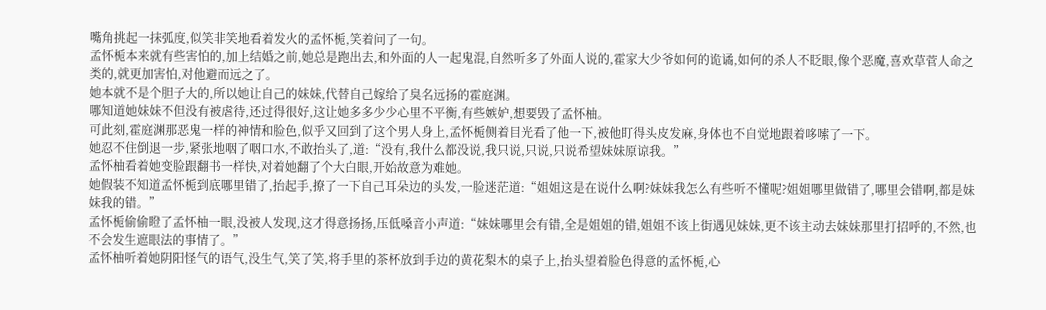嘴角挑起一抹弧度,似笑非笑地看着发火的孟怀栀,笑着问了一句。
孟怀栀本来就有些害怕的,加上结婚之前,她总是跑出去,和外面的人一起鬼混,自然听多了外面人说的,霍家大少爷如何的诡谲,如何的杀人不眨眼,像个恶魔,喜欢草菅人命之类的,就更加害怕,对他避而远之了。
她本就不是个胆子大的,所以她让自己的妹妹,代替自己嫁给了臭名远扬的霍庭渊。
哪知道她妹妹不但没有被虐待,还过得很好,这让她多多少少心里不平衡,有些嫉妒,想要毁了孟怀柚。
可此刻,霍庭渊那恶鬼一样的神情和脸色,似乎又回到了这个男人身上,孟怀栀侧着目光看了他一下,被他盯得头皮发麻,身体也不自觉地跟着哆嗦了一下。
她忍不住倒退一步,紧张地咽了咽口水,不敢抬头了,道:“没有,我什么都没说,我只说,只说,只说希望妹妹原谅我。”
孟怀柚看着她变脸跟翻书一样快,对着她翻了个大白眼,开始故意为难她。
她假装不知道孟怀栀到底哪里错了,抬起手,撩了一下自己耳朵边的头发,一脸迷茫道:“姐姐这是在说什么啊?妹妹我怎么有些听不懂呢?姐姐哪里做错了,哪里会错啊,都是妹妹我的错。”
孟怀栀偷偷瞪了孟怀柚一眼,没被人发现,这才得意扬扬,压低嗓音小声道:“妹妹哪里会有错,全是姐姐的错,姐姐不该上街遇见妹妹,更不该主动去妹妹那里打招呼的,不然,也不会发生遮眼法的事情了。”
孟怀柚听着她阴阳怪气的语气,没生气,笑了笑,将手里的茶杯放到手边的黄花梨木的桌子上,抬头望着脸色得意的孟怀栀,心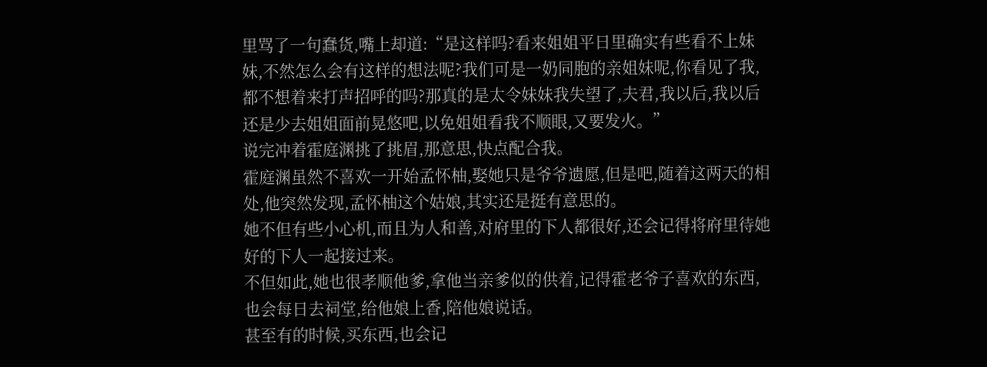里骂了一句蠢货,嘴上却道:“是这样吗?看来姐姐平日里确实有些看不上妹妹,不然怎么会有这样的想法呢?我们可是一奶同胞的亲姐妹呢,你看见了我,都不想着来打声招呼的吗?那真的是太令妹妹我失望了,夫君,我以后,我以后还是少去姐姐面前晃悠吧,以免姐姐看我不顺眼,又要发火。”
说完冲着霍庭渊挑了挑眉,那意思,快点配合我。
霍庭渊虽然不喜欢一开始孟怀柚,娶她只是爷爷遗愿,但是吧,随着这两天的相处,他突然发现,孟怀柚这个姑娘,其实还是挺有意思的。
她不但有些小心机,而且为人和善,对府里的下人都很好,还会记得将府里待她好的下人一起接过来。
不但如此,她也很孝顺他爹,拿他当亲爹似的供着,记得霍老爷子喜欢的东西,也会每日去祠堂,给他娘上香,陪他娘说话。
甚至有的时候,买东西,也会记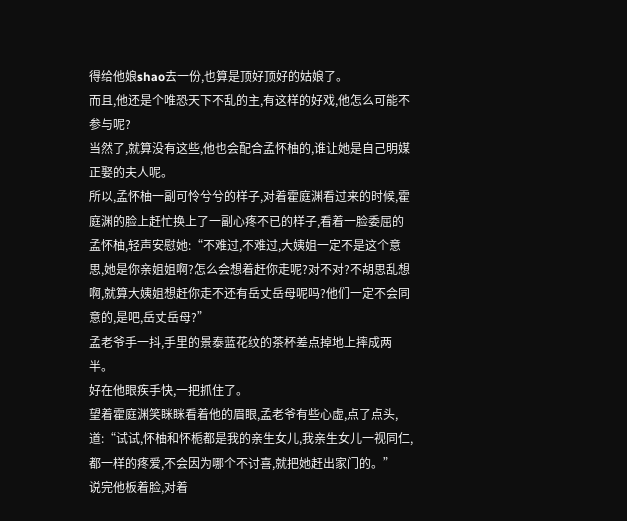得给他娘shao去一份,也算是顶好顶好的姑娘了。
而且,他还是个唯恐天下不乱的主,有这样的好戏,他怎么可能不参与呢?
当然了,就算没有这些,他也会配合孟怀柚的,谁让她是自己明媒正娶的夫人呢。
所以,孟怀柚一副可怜兮兮的样子,对着霍庭渊看过来的时候,霍庭渊的脸上赶忙换上了一副心疼不已的样子,看着一脸委屈的孟怀柚,轻声安慰她:“不难过,不难过,大姨姐一定不是这个意思,她是你亲姐姐啊?怎么会想着赶你走呢?对不对?不胡思乱想啊,就算大姨姐想赶你走不还有岳丈岳母呢吗?他们一定不会同意的,是吧,岳丈岳母?”
孟老爷手一抖,手里的景泰蓝花纹的茶杯差点掉地上摔成两半。
好在他眼疾手快,一把抓住了。
望着霍庭渊笑眯眯看着他的眉眼,孟老爷有些心虚,点了点头,道:“试试,怀柚和怀栀都是我的亲生女儿,我亲生女儿一视同仁,都一样的疼爱,不会因为哪个不讨喜,就把她赶出家门的。”
说完他板着脸,对着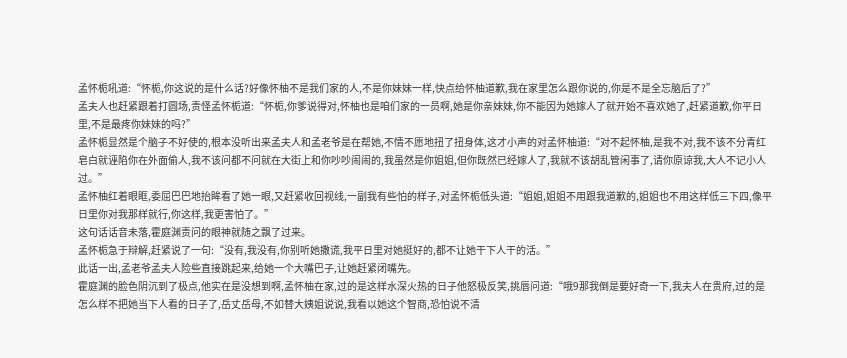孟怀栀吼道:“怀栀,你这说的是什么话?好像怀柚不是我们家的人,不是你妹妹一样,快点给怀柚道歉,我在家里怎么跟你说的,你是不是全忘脑后了?”
孟夫人也赶紧跟着打圆场,责怪孟怀栀道:“怀栀,你爹说得对,怀柚也是咱们家的一员啊,她是你亲妹妹,你不能因为她嫁人了就开始不喜欢她了,赶紧道歉,你平日里,不是最疼你妹妹的吗?”
孟怀栀显然是个脑子不好使的,根本没听出来孟夫人和孟老爷是在帮她,不情不愿地扭了扭身体,这才小声的对孟怀柚道:“对不起怀柚,是我不对,我不该不分青红皂白就诬陷你在外面偷人,我不该问都不问就在大街上和你吵吵闹闹的,我虽然是你姐姐,但你既然已经嫁人了,我就不该胡乱管闲事了,请你原谅我,大人不记小人过。”
孟怀柚红着眼眶,委屈巴巴地抬眸看了她一眼,又赶紧收回视线,一副我有些怕的样子,对孟怀栀低头道:“姐姐,姐姐不用跟我道歉的,姐姐也不用这样低三下四,像平日里你对我那样就行,你这样,我更害怕了。”
这句话话音未落,霍庭渊责问的眼神就随之飘了过来。
孟怀栀急于辩解,赶紧说了一句:“没有,我没有,你别听她撒谎,我平日里对她挺好的,都不让她干下人干的活。”
此话一出,孟老爷孟夫人险些直接跳起来,给她一个大嘴巴子,让她赶紧闭嘴先。
霍庭渊的脸色阴沉到了极点,他实在是没想到啊,孟怀柚在家,过的是这样水深火热的日子他怒极反笑,挑唇问道:“哦9那我倒是要好奇一下,我夫人在贵府,过的是怎么样不把她当下人看的日子了,岳丈岳母,不如替大姨姐说说,我看以她这个智商,恐怕说不清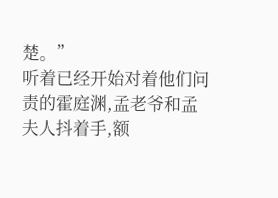楚。”
听着已经开始对着他们问责的霍庭渊,孟老爷和孟夫人抖着手,额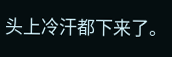头上冷汗都下来了。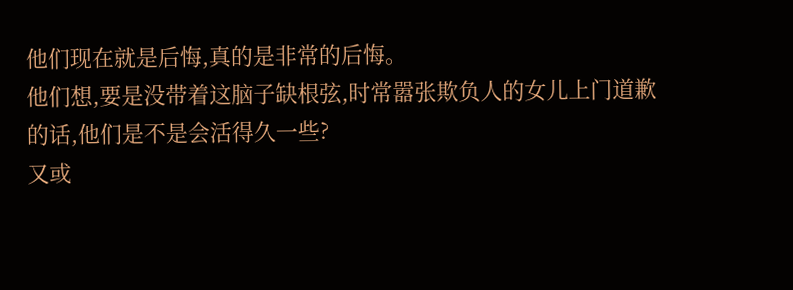他们现在就是后悔,真的是非常的后悔。
他们想,要是没带着这脑子缺根弦,时常嚣张欺负人的女儿上门道歉的话,他们是不是会活得久一些?
又或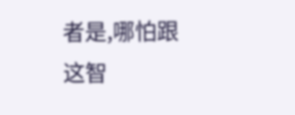者是,哪怕跟这智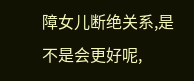障女儿断绝关系,是不是会更好呢,